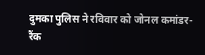दुमका पुलिस ने रविवार को जोनल कमांडर-रैंक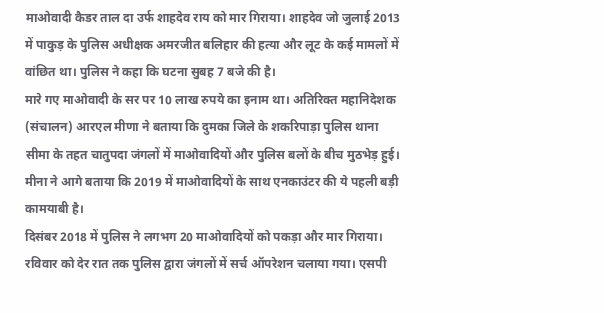माओवादी कैडर ताल दा उर्फ शाहदेव राय को मार गिराया। शाहदेव जो जुलाई 2013 में पाकुड़ के पुलिस अधीक्षक अमरजीत बलिहार की हत्या और लूट के कई मामलों में वांछित था। पुलिस ने कहा कि घटना सुबह 7 बजे की है।
मारे गए माओवादी के सर पर 10 लाख रुपये का इनाम था। अतिरिक्त महानिदेशक (संचालन) आरएल मीणा ने बताया कि दुमका जिले के शकरिपाड़ा पुलिस थाना सीमा के तहत चातुपदा जंगलों में माओवादियों और पुलिस बलों के बीच मुठभेड़ हुई। मीना ने आगे बताया कि 2019 में माओवादियों के साथ एनकाउंटर की ये पहली बड़ी कामयाबी है।
दिसंबर 2018 में पुलिस ने लगभग 20 माओवादियों को पकड़ा और मार गिराया। रविवार को देर रात तक पुलिस द्वारा जंगलों में सर्च ऑपरेशन चलाया गया। एसपी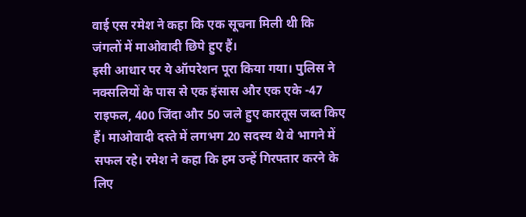वाई एस रमेश ने कहा कि एक सूचना मिली थी कि जंगलों में माओवादी छिपे हुए हैं।
इसी आधार पर ये ऑपरेशन पूरा किया गया। पुलिस ने नक्सलियों के पास से एक इंसास और एक एके -47 राइफल, 400 जिंदा और 50 जले हुए कारतूस जब्त किए हैं। माओवादी दस्ते में लगभग 20 सदस्य थे वे भागने में सफल रहे। रमेश ने कहा कि हम उन्हें गिरफ्तार करने के लिए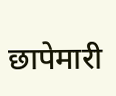छापेमारी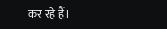कर रहे हैं।